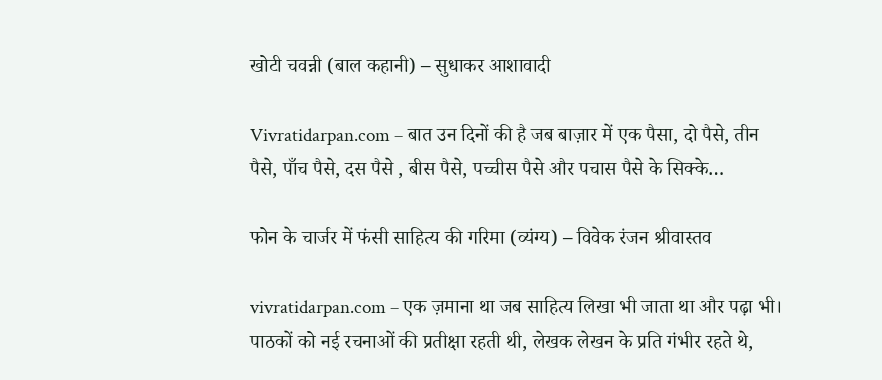खोटी चवन्नी (बाल कहानी) – सुधाकर आशावादी

Vivratidarpan.com – बात उन दिनों की है जब बाज़ार में एक पैसा, दो पैसे, तीन पैसे, पाँच पैसे, दस पैसे , बीस पैसे, पच्चीस पैसे और पचास पैसे के सिक्के…

फोन के चार्जर में फंसी साहित्य की गरिमा (व्यंग्य) – विवेक रंजन श्रीवास्तव

vivratidarpan.com – एक ज़माना था जब साहित्य लिखा भी जाता था और पढ़ा भी। पाठकों को नई रचनाओं की प्रतीक्षा रहती थी, लेखक लेखन के प्रति गंभीर रहते थे,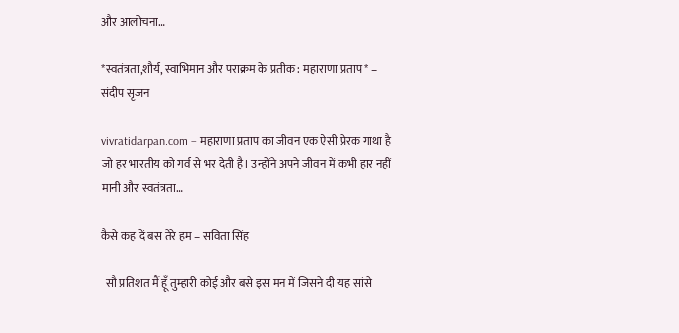और आलोचना…

*स्वतंत्रता,शौर्य, स्वाभिमान और पराक्रम के प्रतीक : महाराणा प्रताप* – संदीप सृजन

vivratidarpan.com – महाराणा प्रताप का जीवन एक ऐसी प्रेरक गाथा है जो हर भारतीय को गर्व से भर देती है। उन्होंने अपने जीवन में कभी हार नहीं मानी और स्वतंत्रता…

कैसे कह दें बस तेरे हम – सविता सिंह

  सौ प्रतिशत मैं हूँ तुम्हारी कोई और बसे इस मन में जिसने दी यह सांसे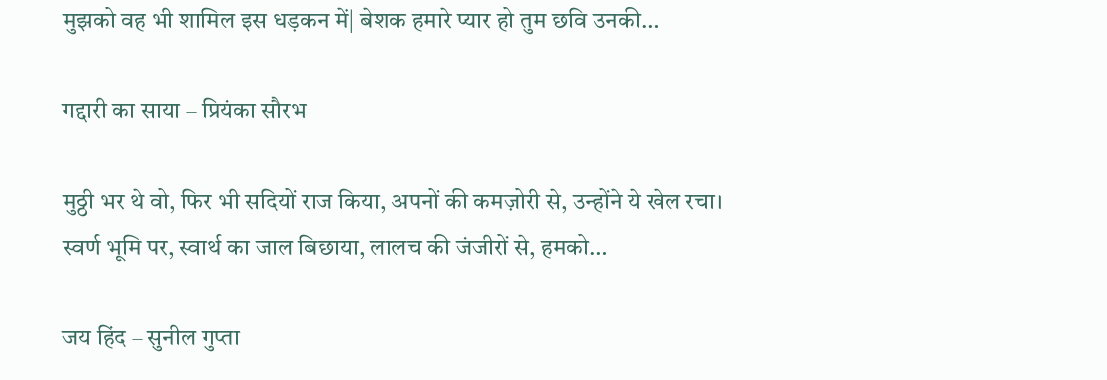मुझको वह भी शामिल इस धड़कन में| बेशक हमारे प्यार हो तुम छवि उनकी…

गद्दारी का साया – प्रियंका सौरभ

मुठ्ठी भर थे वो, फिर भी सदियों राज किया, अपनों की कमज़ोरी से, उन्होंने ये खेल रचा।   स्वर्ण भूमि पर, स्वार्थ का जाल बिछाया, लालच की जंजीरों से, हमको…

जय हिंद – सुनील गुप्ता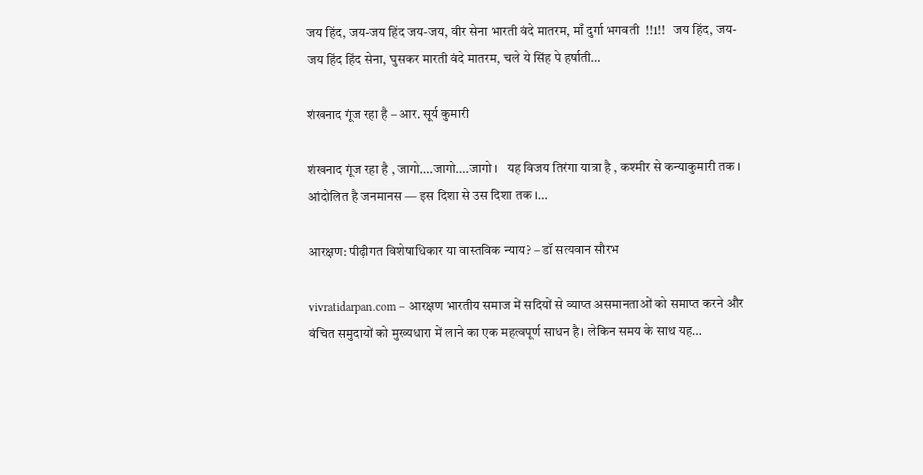जय हिंद, जय-जय हिंद जय-जय, वीर सेना भारती वंदे मातरम, माँ दुर्गा भगवती  !!1!!   जय हिंद, जय-जय हिंद हिंद सेना, घुसकर मारती वंदे मातरम, चले ये सिंह पे हर्षाती…

शंखनाद गूंज रहा है – आर. सूर्य कुमारी

शंखनाद गूंज रहा है , जागो….जागो….जागो ।   यह विजय तिरंगा यात्रा है , कश्मीर से कन्याकुमारी तक । आंदोलित है जनमानस — इस दिशा से उस दिशा तक ।…

आरक्षण: पीढ़ीगत विशेषाधिकार या वास्तविक न्याय? – डॉ सत्यवान सौरभ

vivratidarpan.com – आरक्षण भारतीय समाज में सदियों से व्याप्त असमानताओं को समाप्त करने और वंचित समुदायों को मुख्यधारा में लाने का एक महत्वपूर्ण साधन है। लेकिन समय के साथ यह…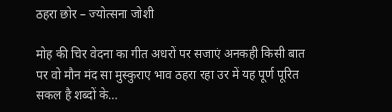ठहरा छोर – ज्योत्सना जोशी

मोह की चिर वेदना का गीत अधरों पर सजाएं अनकही किसी बात पर वो मौन मंद सा मुस्कुराए भाव ठहरा रहा उर में यह पूर्ण पूरित सकल है शब्दों के…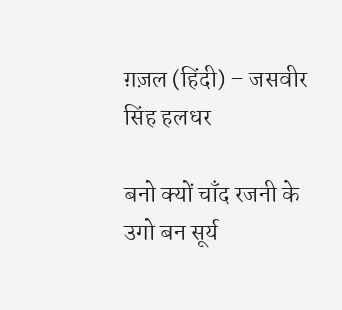ग़ज़ल (हिंदी) – जसवीर सिंह हलधर

बनो क्यों चाँद रजनी के उगो बन सूर्य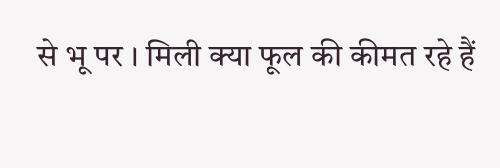से भू पर । मिली क्या फूल की कीमत रहे हैं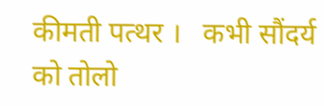कीमती पत्थर ।   कभी सौंदर्य को तोलो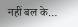नहीं बल के…